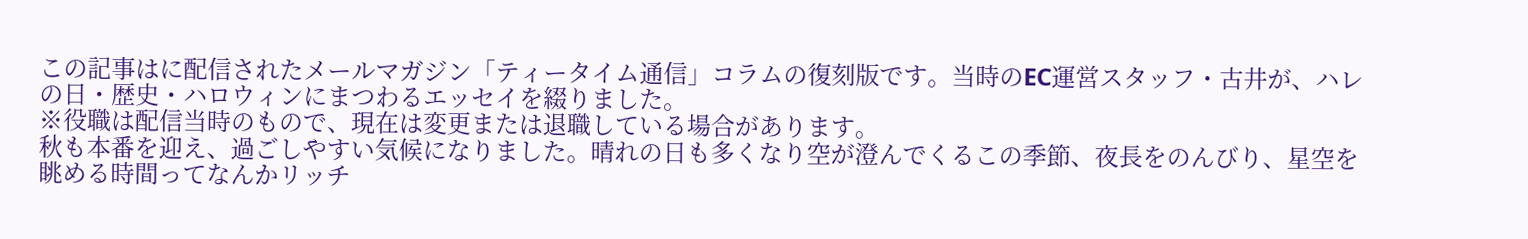この記事はに配信されたメールマガジン「ティータイム通信」コラムの復刻版です。当時のEC運営スタッフ・古井が、ハレの日・歴史・ハロウィンにまつわるエッセイを綴りました。
※役職は配信当時のもので、現在は変更または退職している場合があります。
秋も本番を迎え、過ごしやすい気候になりました。晴れの日も多くなり空が澄んでくるこの季節、夜長をのんびり、星空を眺める時間ってなんかリッチ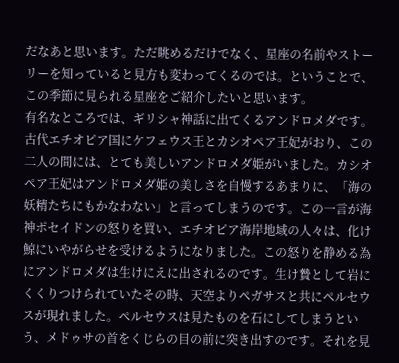だなあと思います。ただ眺めるだけでなく、星座の名前やストーリーを知っていると見方も変わってくるのでは。ということで、この季節に見られる星座をご紹介したいと思います。
有名なところでは、ギリシャ神話に出てくるアンドロメダです。古代エチオピア国にケフェウス王とカシオペア王妃がおり、この二人の間には、とても美しいアンドロメダ姫がいました。カシオペア王妃はアンドロメダ姫の美しさを自慢するあまりに、「海の妖精たちにもかなわない」と言ってしまうのです。この一言が海神ポセイドンの怒りを買い、エチオピア海岸地域の人々は、化け鯨にいやがらせを受けるようになりました。この怒りを静める為にアンドロメダは生けにえに出されるのです。生け贄として岩にくくりつけられていたその時、天空よりペガサスと共にペルセウスが現れました。ペルセウスは見たものを石にしてしまうという、メドゥサの首をくじらの目の前に突き出すのです。それを見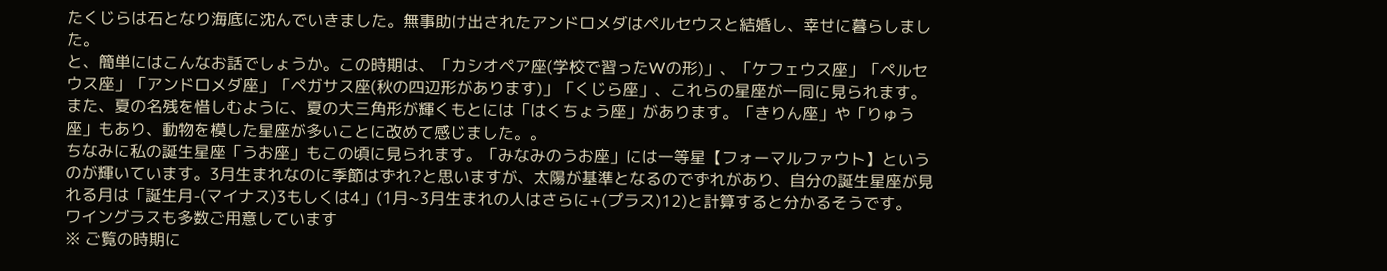たくじらは石となり海底に沈んでいきました。無事助け出されたアンドロメダはペルセウスと結婚し、幸せに暮らしました。
と、簡単にはこんなお話でしょうか。この時期は、「カシオペア座(学校で習ったWの形)」、「ケフェウス座」「ペルセウス座」「アンドロメダ座」「ペガサス座(秋の四辺形があります)」「くじら座」、これらの星座が一同に見られます。
また、夏の名残を惜しむように、夏の大三角形が輝くもとには「はくちょう座」があります。「きりん座」や「りゅう座」もあり、動物を模した星座が多いことに改めて感じました。。
ちなみに私の誕生星座「うお座」もこの頃に見られます。「みなみのうお座」には一等星【フォーマルファウト】というのが輝いています。3月生まれなのに季節はずれ?と思いますが、太陽が基準となるのでずれがあり、自分の誕生星座が見れる月は「誕生月-(マイナス)3もしくは4」(1月~3月生まれの人はさらに+(プラス)12)と計算すると分かるそうです。
ワイングラスも多数ご用意しています
※ ご覧の時期に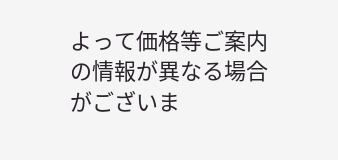よって価格等ご案内の情報が異なる場合がございま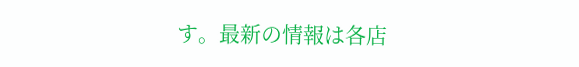す。最新の情報は各店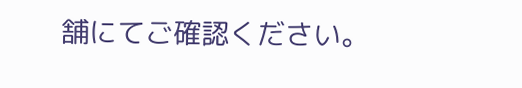舗にてご確認ください。